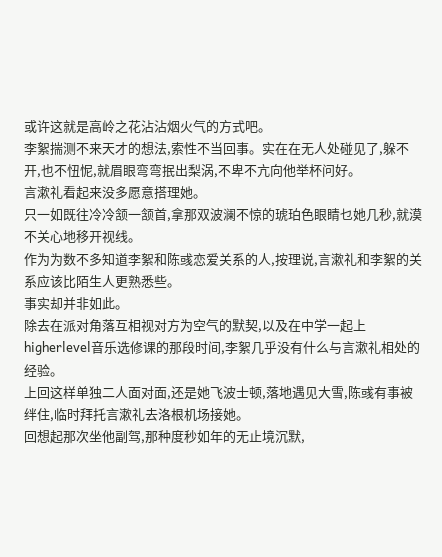或许这就是高岭之花沾沾烟火气的方式吧。
李絮揣测不来天才的想法,索性不当回事。实在在无人处碰见了,躲不开,也不忸怩,就眉眼弯弯抿出梨涡,不卑不亢向他举杯问好。
言漱礼看起来没多愿意搭理她。
只一如既往冷冷颔一颔首,拿那双波澜不惊的琥珀色眼睛乜她几秒,就漠不关心地移开视线。
作为为数不多知道李絮和陈彧恋爱关系的人,按理说,言漱礼和李絮的关系应该比陌生人更熟悉些。
事实却并非如此。
除去在派对角落互相视对方为空气的默契,以及在中学一起上higherlevel音乐选修课的那段时间,李絮几乎没有什么与言漱礼相处的经验。
上回这样单独二人面对面,还是她飞波士顿,落地遇见大雪,陈彧有事被绊住,临时拜托言漱礼去洛根机场接她。
回想起那次坐他副驾,那种度秒如年的无止境沉默,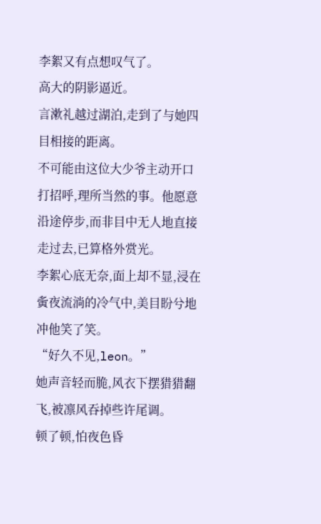李絮又有点想叹气了。
高大的阴影逼近。
言漱礼越过湖泊,走到了与她四目相接的距离。
不可能由这位大少爷主动开口打招呼,理所当然的事。他愿意沿途停步,而非目中无人地直接走过去,已算格外赏光。
李絮心底无奈,面上却不显,浸在夤夜流淌的冷气中,美目盼兮地冲他笑了笑。
“好久不见,leon。”
她声音轻而脆,风衣下摆猎猎翻飞,被凛风吞掉些许尾调。
顿了顿,怕夜色昏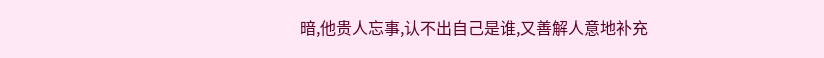暗,他贵人忘事,认不出自己是谁,又善解人意地补充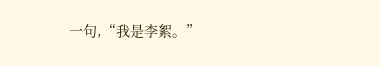一句,“我是李絮。”